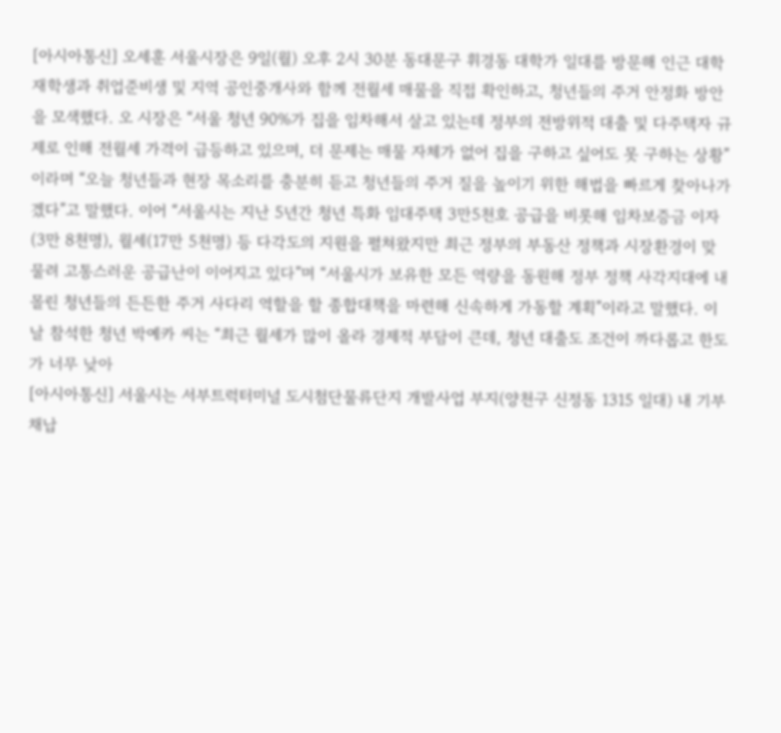[아시아통신] 오세훈 서울시장은 9일(월) 오후 2시 30분 동대문구 휘경동 대학가 일대를 방문해 인근 대학 재학생과 취업준비생 및 지역 공인중개사와 함께 전월세 매물을 직접 확인하고, 청년들의 주거 안정화 방안을 모색했다. 오 시장은 “서울 청년 90%가 집을 임차해서 살고 있는데 정부의 전방위적 대출 및 다주택자 규제로 인해 전월세 가격이 급등하고 있으며, 더 문제는 매물 자체가 없어 집을 구하고 싶어도 못 구하는 상황”이라며 “오늘 청년들과 현장 목소리를 충분히 듣고 청년들의 주거 질을 높이기 위한 해법을 빠르게 찾아나가겠다”고 말했다. 이어 “서울시는 지난 5년간 청년 특화 임대주택 3만5천호 공급을 비롯해 임차보증금 이자(3만 8천명), 월세(17만 5천명) 등 다각도의 지원을 펼쳐왔지만 최근 정부의 부동산 정책과 시장환경이 맞물려 고통스러운 공급난이 이어지고 있다”며 “서울시가 보유한 모든 역량을 동원해 정부 정책 사각지대에 내몰린 청년들의 든든한 주거 사다리 역할을 할 종합대책을 마련해 신속하게 가동할 계획”이라고 말했다. 이날 참석한 청년 박예카 씨는 “최근 월세가 많이 올라 경제적 부담이 큰데, 청년 대출도 조건이 까다롭고 한도가 너무 낮아
[아시아통신] 서울시는 서부트럭터미널 도시첨단물류단지 개발사업 부지(양천구 신정동 1315 일대) 내 기부채납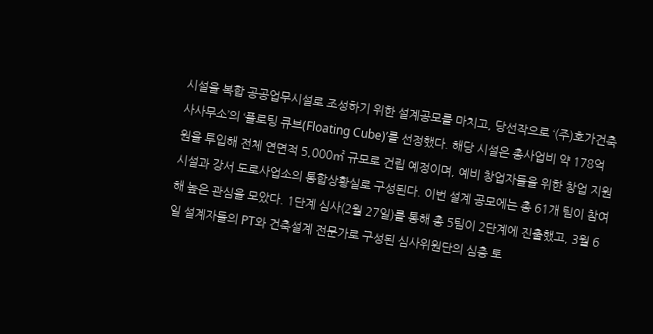시설을 복합 공공업무시설로 조성하기 위한 설계공모를 마치고, 당선작으로 ‘(주)호가건축사사무소’의 ‘플로팅 큐브(Floating Cube)’를 선정했다. 해당 시설은 총사업비 약 178억 원을 투입해 전체 연면적 5,000㎡ 규모로 건립 예정이며, 예비 창업자들을 위한 창업 지원시설과 강서 도로사업소의 통합상황실로 구성된다. 이번 설계 공모에는 총 61개 팀이 참여해 높은 관심을 모았다. 1단계 심사(2월 27일)를 통해 총 5팀이 2단계에 진출했고, 3월 6일 설계자들의 PT와 건축설계 전문가로 구성된 심사위원단의 심층 토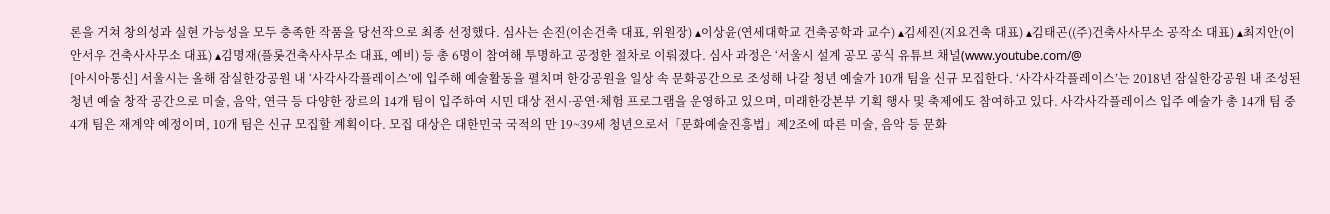론을 거쳐 창의성과 실현 가능성을 모두 충족한 작품을 당선작으로 최종 선정했다. 심사는 손진(이손건축 대표, 위원장) ▴이상윤(연세대학교 건축공학과 교수) ▴김세진(지요건축 대표) ▴김태곤((주)건축사사무소 공작소 대표) ▴최지안(이안서우 건축사사무소 대표) ▴김명재(플롯건축사사무소 대표, 예비) 등 총 6명이 참여해 투명하고 공정한 절차로 이뤄졌다. 심사 과정은 ‘서울시 설계 공모 공식 유튜브 채널(www.youtube.com/@
[아시아통신] 서울시는 올해 잠실한강공원 내 ‘사각사각플레이스’에 입주해 예술활동을 펼치며 한강공원을 일상 속 문화공간으로 조성해 나갈 청년 예술가 10개 팀을 신규 모집한다. ‘사각사각플레이스’는 2018년 잠실한강공원 내 조성된 청년 예술 창작 공간으로 미술, 음악, 연극 등 다양한 장르의 14개 팀이 입주하여 시민 대상 전시·공연·체험 프로그램을 운영하고 있으며, 미래한강본부 기획 행사 및 축제에도 참여하고 있다. 사각사각플레이스 입주 예술가 총 14개 팀 중 4개 팀은 재계약 예정이며, 10개 팀은 신규 모집할 계획이다. 모집 대상은 대한민국 국적의 만 19~39세 청년으로서「문화예술진흥법」제2조에 따른 미술, 음악 등 문화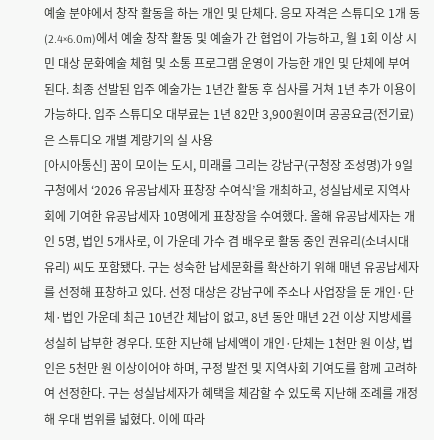예술 분야에서 창작 활동을 하는 개인 및 단체다. 응모 자격은 스튜디오 1개 동(2.4×6.0m)에서 예술 창작 활동 및 예술가 간 협업이 가능하고, 월 1회 이상 시민 대상 문화예술 체험 및 소통 프로그램 운영이 가능한 개인 및 단체에 부여된다. 최종 선발된 입주 예술가는 1년간 활동 후 심사를 거쳐 1년 추가 이용이 가능하다. 입주 스튜디오 대부료는 1년 82만 3,900원이며 공공요금(전기료)은 스튜디오 개별 계량기의 실 사용
[아시아통신] 꿈이 모이는 도시, 미래를 그리는 강남구(구청장 조성명)가 9일 구청에서 ‘2026 유공납세자 표창장 수여식’을 개최하고, 성실납세로 지역사회에 기여한 유공납세자 10명에게 표창장을 수여했다. 올해 유공납세자는 개인 5명, 법인 5개사로, 이 가운데 가수 겸 배우로 활동 중인 권유리(소녀시대 유리) 씨도 포함됐다. 구는 성숙한 납세문화를 확산하기 위해 매년 유공납세자를 선정해 표창하고 있다. 선정 대상은 강남구에 주소나 사업장을 둔 개인·단체·법인 가운데 최근 10년간 체납이 없고, 8년 동안 매년 2건 이상 지방세를 성실히 납부한 경우다. 또한 지난해 납세액이 개인·단체는 1천만 원 이상, 법인은 5천만 원 이상이어야 하며, 구정 발전 및 지역사회 기여도를 함께 고려하여 선정한다. 구는 성실납세자가 혜택을 체감할 수 있도록 지난해 조례를 개정해 우대 범위를 넓혔다. 이에 따라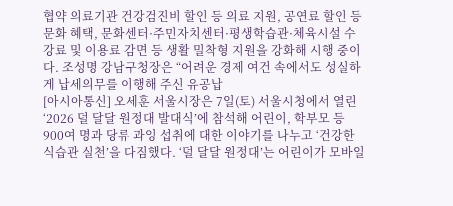협약 의료기관 건강검진비 할인 등 의료 지원, 공연료 할인 등 문화 혜택, 문화센터·주민자치센터·평생학습관·체육시설 수강료 및 이용료 감면 등 생활 밀착형 지원을 강화해 시행 중이다. 조성명 강남구청장은 “어려운 경제 여건 속에서도 성실하게 납세의무를 이행해 주신 유공납
[아시아통신] 오세훈 서울시장은 7일(토) 서울시청에서 열린 ‘2026 덜 달달 원정대 발대식’에 참석해 어린이, 학부모 등 900여 명과 당류 과잉 섭취에 대한 이야기를 나누고 ‘건강한 식습관 실천’을 다짐했다. ‘덜 달달 원정대’는 어린이가 모바일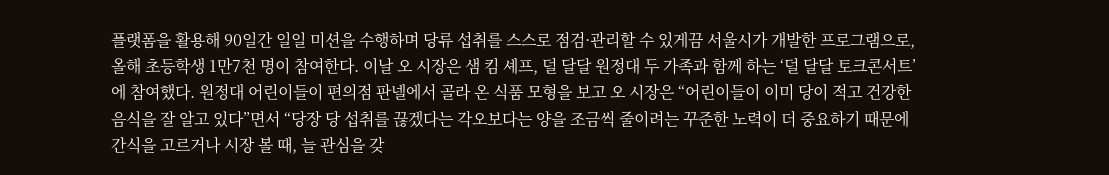플랫폼을 활용해 90일간 일일 미션을 수행하며 당류 섭취를 스스로 점검·관리할 수 있게끔 서울시가 개발한 프로그램으로, 올해 초등학생 1만7천 명이 참여한다. 이날 오 시장은 샘 킴 셰프, 덜 달달 원정대 두 가족과 함께 하는 ‘덜 달달 토크콘서트’에 참여했다. 원정대 어린이들이 편의점 판넬에서 골라 온 식품 모형을 보고 오 시장은 “어린이들이 이미 당이 적고 건강한 음식을 잘 알고 있다”면서 “당장 당 섭취를 끊겠다는 각오보다는 양을 조금씩 줄이려는 꾸준한 노력이 더 중요하기 때문에 간식을 고르거나 시장 볼 때, 늘 관심을 갖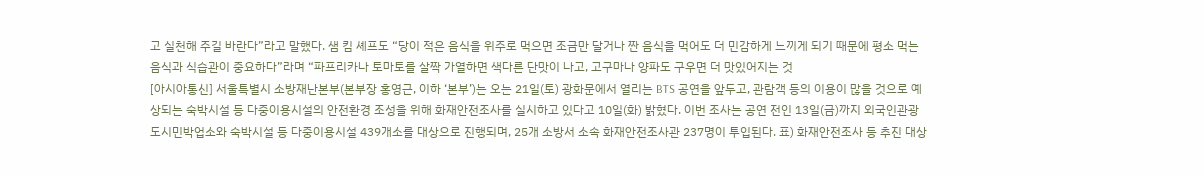고 실천해 주길 바란다”라고 말했다. 샘 킴 셰프도 “당이 적은 음식을 위주로 먹으면 조금만 달거나 짠 음식을 먹어도 더 민감하게 느끼게 되기 때문에 평소 먹는 음식과 식습관이 중요하다”라며 “파프리카나 토마토를 살짝 가열하면 색다른 단맛이 나고, 고구마나 양파도 구우면 더 맛있어지는 것
[아시아통신] 서울특별시 소방재난본부(본부장 홍영근, 이하 ‘본부’)는 오는 21일(토) 광화문에서 열리는 BTS 공연을 앞두고, 관람객 등의 이용이 많을 것으로 예상되는 숙박시설 등 다중이용시설의 안전환경 조성을 위해 화재안전조사를 실시하고 있다고 10일(화) 밝혔다. 이번 조사는 공연 전인 13일(금)까지 외국인관광 도시민박업소와 숙박시설 등 다중이용시설 439개소를 대상으로 진행되며, 25개 소방서 소속 화재안전조사관 237명이 투입된다. 표) 화재안전조사 등 추진 대상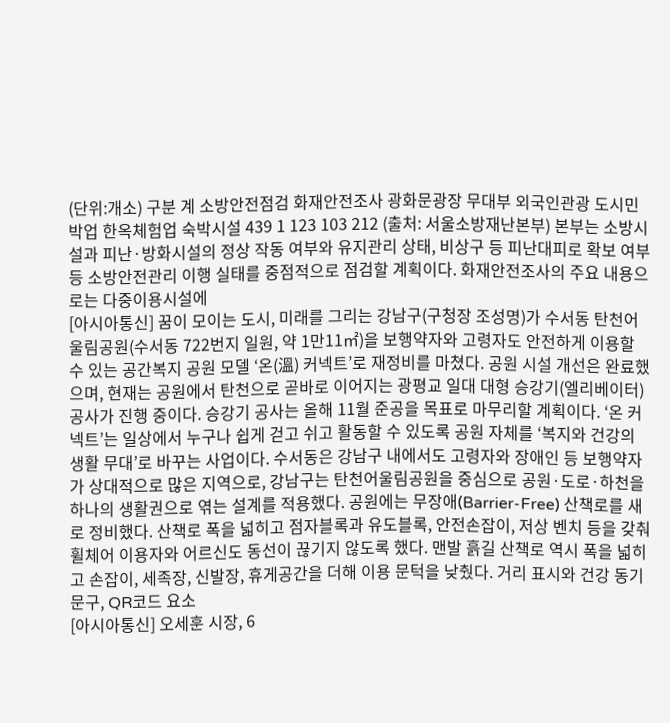(단위:개소) 구분 계 소방안전점검 화재안전조사 광화문광장 무대부 외국인관광 도시민박업 한옥체험업 숙박시설 439 1 123 103 212 (출처: 서울소방재난본부) 본부는 소방시설과 피난·방화시설의 정상 작동 여부와 유지관리 상태, 비상구 등 피난대피로 확보 여부 등 소방안전관리 이행 실태를 중점적으로 점검할 계획이다. 화재안전조사의 주요 내용으로는 다중이용시설에
[아시아통신] 꿈이 모이는 도시, 미래를 그리는 강남구(구청장 조성명)가 수서동 탄천어울림공원(수서동 722번지 일원, 약 1만11㎡)을 보행약자와 고령자도 안전하게 이용할 수 있는 공간복지 공원 모델 ‘온(溫) 커넥트’로 재정비를 마쳤다. 공원 시설 개선은 완료했으며, 현재는 공원에서 탄천으로 곧바로 이어지는 광평교 일대 대형 승강기(엘리베이터) 공사가 진행 중이다. 승강기 공사는 올해 11월 준공을 목표로 마무리할 계획이다. ‘온 커넥트’는 일상에서 누구나 쉽게 걷고 쉬고 활동할 수 있도록 공원 자체를 ‘복지와 건강의 생활 무대’로 바꾸는 사업이다. 수서동은 강남구 내에서도 고령자와 장애인 등 보행약자가 상대적으로 많은 지역으로, 강남구는 탄천어울림공원을 중심으로 공원·도로·하천을 하나의 생활권으로 엮는 설계를 적용했다. 공원에는 무장애(Barrier-Free) 산책로를 새로 정비했다. 산책로 폭을 넓히고 점자블록과 유도블록, 안전손잡이, 저상 벤치 등을 갖춰 휠체어 이용자와 어르신도 동선이 끊기지 않도록 했다. 맨발 흙길 산책로 역시 폭을 넓히고 손잡이, 세족장, 신발장, 휴게공간을 더해 이용 문턱을 낮췄다. 거리 표시와 건강 동기 문구, QR코드 요소
[아시아통신] 오세훈 시장, 6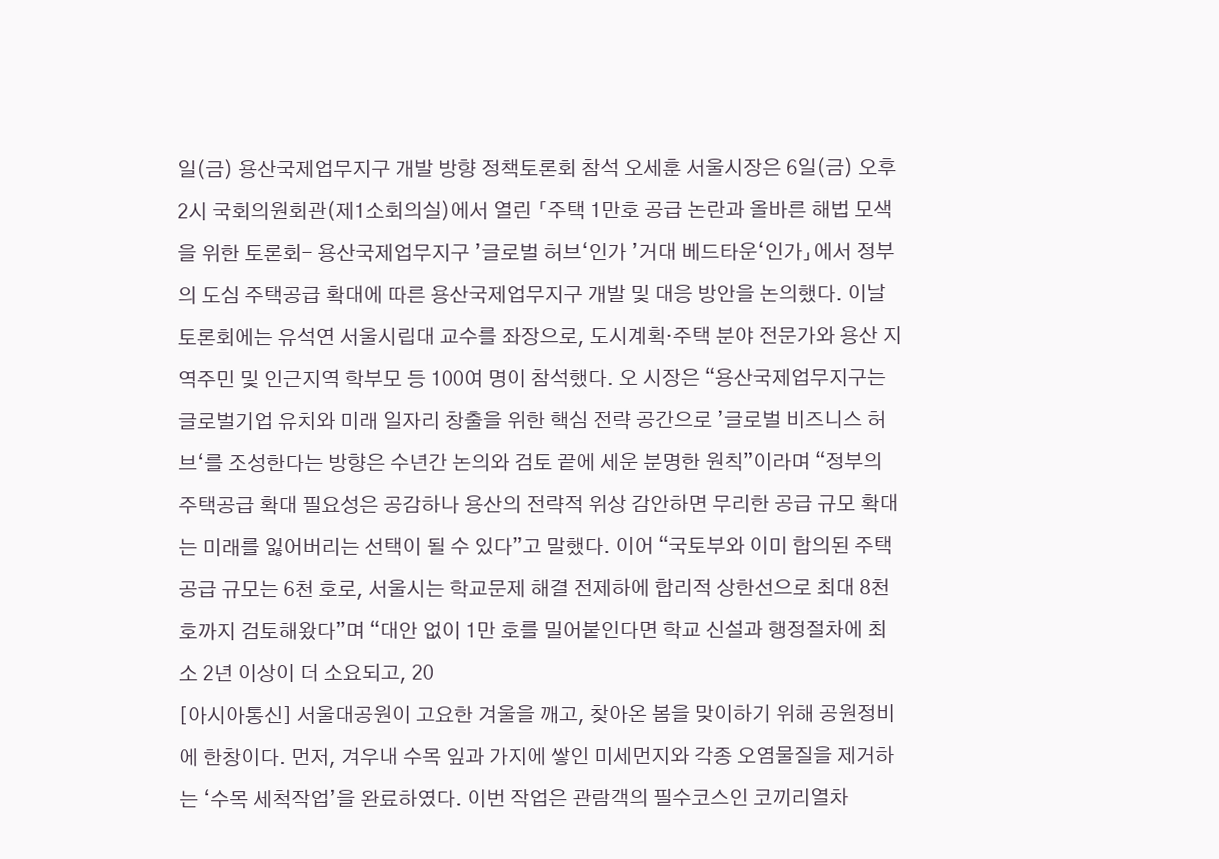일(금) 용산국제업무지구 개발 방향 정책토론회 참석 오세훈 서울시장은 6일(금) 오후 2시 국회의원회관(제1소회의실)에서 열린 「주택 1만호 공급 논란과 올바른 해법 모색을 위한 토론회- 용산국제업무지구 ’글로벌 허브‘인가 ’거대 베드타운‘인가」에서 정부의 도심 주택공급 확대에 따른 용산국제업무지구 개발 및 대응 방안을 논의했다. 이날 토론회에는 유석연 서울시립대 교수를 좌장으로, 도시계획·주택 분야 전문가와 용산 지역주민 및 인근지역 학부모 등 100여 명이 참석했다. 오 시장은 “용산국제업무지구는 글로벌기업 유치와 미래 일자리 창출을 위한 핵심 전략 공간으로 ’글로벌 비즈니스 허브‘를 조성한다는 방향은 수년간 논의와 검토 끝에 세운 분명한 원칙”이라며 “정부의 주택공급 확대 필요성은 공감하나 용산의 전략적 위상 감안하면 무리한 공급 규모 확대는 미래를 잃어버리는 선택이 될 수 있다”고 말했다. 이어 “국토부와 이미 합의된 주택공급 규모는 6천 호로, 서울시는 학교문제 해결 전제하에 합리적 상한선으로 최대 8천 호까지 검토해왔다”며 “대안 없이 1만 호를 밀어붙인다면 학교 신설과 행정절차에 최소 2년 이상이 더 소요되고, 20
[아시아통신] 서울대공원이 고요한 겨울을 깨고, 찾아온 봄을 맞이하기 위해 공원정비에 한창이다. 먼저, 겨우내 수목 잎과 가지에 쌓인 미세먼지와 각종 오염물질을 제거하는 ‘수목 세척작업’을 완료하였다. 이번 작업은 관람객의 필수코스인 코끼리열차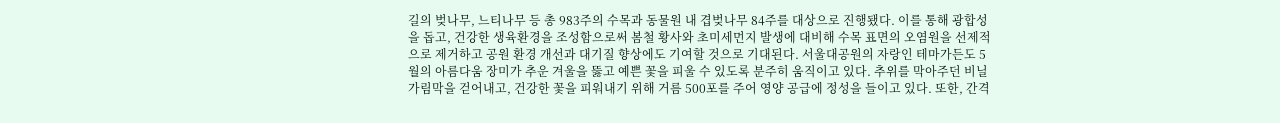길의 벚나무, 느티나무 등 총 983주의 수목과 동물원 내 겹벚나무 84주를 대상으로 진행됐다. 이를 통해 광합성을 돕고, 건강한 생육환경을 조성함으로써 봄철 황사와 초미세먼지 발생에 대비해 수목 표면의 오염원을 선제적으로 제거하고 공원 환경 개선과 대기질 향상에도 기여할 것으로 기대된다. 서울대공원의 자랑인 테마가든도 5월의 아름다움 장미가 추운 겨울을 뚫고 예쁜 꽃을 피울 수 있도록 분주히 움직이고 있다. 추위를 막아주던 비닐가림막을 걷어내고, 건강한 꽃을 피워내기 위해 거름 500포를 주어 영양 공급에 정성을 들이고 있다. 또한, 간격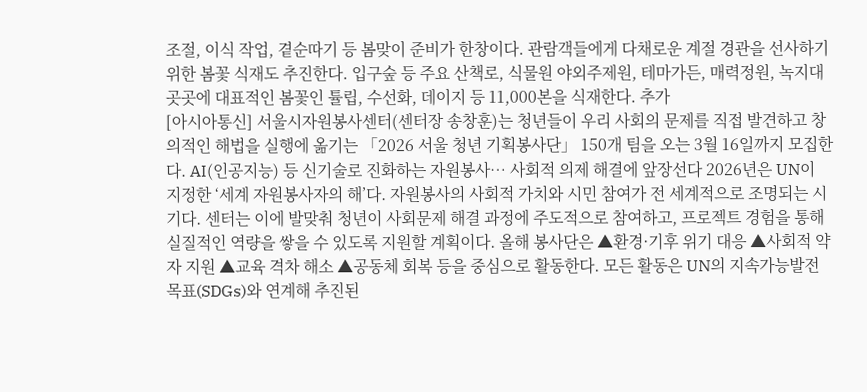조절, 이식 작업, 곁순따기 등 봄맞이 준비가 한창이다. 관람객들에게 다채로운 계절 경관을 선사하기 위한 봄꽃 식재도 추진한다. 입구숲 등 주요 산책로, 식물원 야외주제원, 테마가든, 매력정원, 녹지대 곳곳에 대표적인 봄꽃인 튤립, 수선화, 데이지 등 11,000본을 식재한다. 추가
[아시아통신] 서울시자원봉사센터(센터장 송창훈)는 청년들이 우리 사회의 문제를 직접 발견하고 창의적인 해법을 실행에 옮기는 「2026 서울 청년 기획봉사단」 150개 팀을 오는 3월 16일까지 모집한다. AI(인공지능) 등 신기술로 진화하는 자원봉사… 사회적 의제 해결에 앞장선다 2026년은 UN이 지정한 ‘세계 자원봉사자의 해’다. 자원봉사의 사회적 가치와 시민 참여가 전 세계적으로 조명되는 시기다. 센터는 이에 발맞춰 청년이 사회문제 해결 과정에 주도적으로 참여하고, 프로젝트 경험을 통해 실질적인 역량을 쌓을 수 있도록 지원할 계획이다. 올해 봉사단은 ▲환경·기후 위기 대응 ▲사회적 약자 지원 ▲교육 격차 해소 ▲공동체 회복 등을 중심으로 활동한다. 모든 활동은 UN의 지속가능발전목표(SDGs)와 연계해 추진된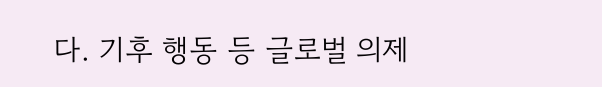다. 기후 행동 등 글로벌 의제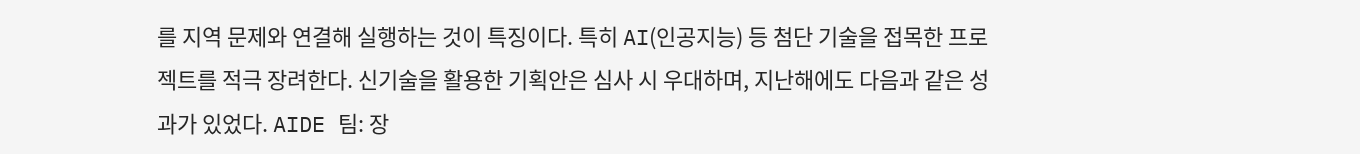를 지역 문제와 연결해 실행하는 것이 특징이다. 특히 AI(인공지능) 등 첨단 기술을 접목한 프로젝트를 적극 장려한다. 신기술을 활용한 기획안은 심사 시 우대하며, 지난해에도 다음과 같은 성과가 있었다. AIDE 팀: 장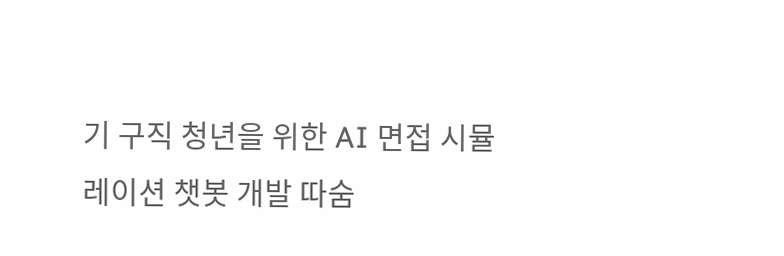기 구직 청년을 위한 AI 면접 시뮬레이션 챗봇 개발 따숨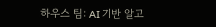하우스 팀: AI 기반 알고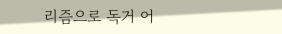리즘으로 독거 어